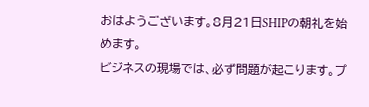おはようございます。8月21日SHIPの朝礼を始めます。
ビジネスの現場では、必ず問題が起こります。プ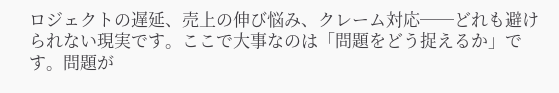ロジェクトの遅延、売上の伸び悩み、クレーム対応──どれも避けられない現実です。ここで大事なのは「問題をどう捉えるか」です。問題が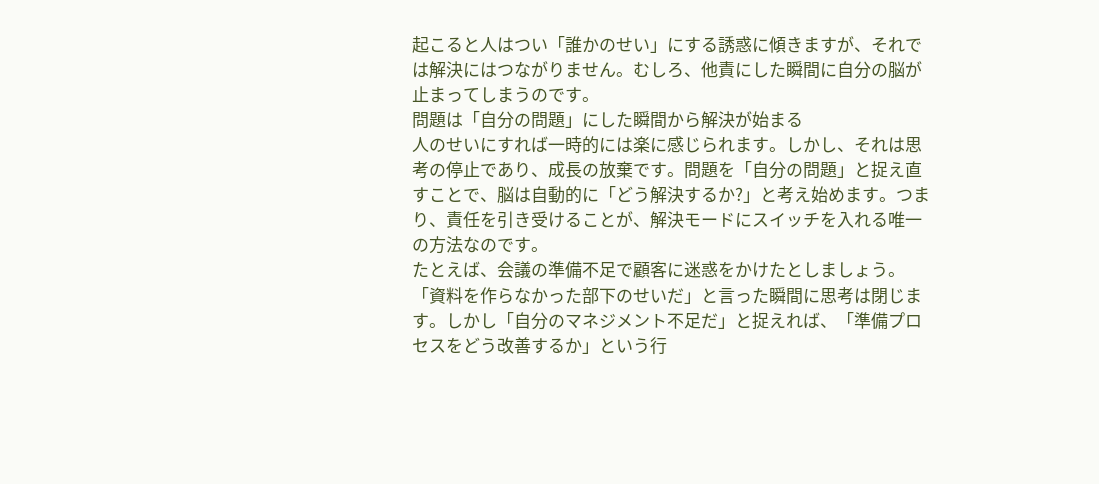起こると人はつい「誰かのせい」にする誘惑に傾きますが、それでは解決にはつながりません。むしろ、他責にした瞬間に自分の脳が止まってしまうのです。
問題は「自分の問題」にした瞬間から解決が始まる
人のせいにすれば一時的には楽に感じられます。しかし、それは思考の停止であり、成長の放棄です。問題を「自分の問題」と捉え直すことで、脳は自動的に「どう解決するか?」と考え始めます。つまり、責任を引き受けることが、解決モードにスイッチを入れる唯一の方法なのです。
たとえば、会議の準備不足で顧客に迷惑をかけたとしましょう。「資料を作らなかった部下のせいだ」と言った瞬間に思考は閉じます。しかし「自分のマネジメント不足だ」と捉えれば、「準備プロセスをどう改善するか」という行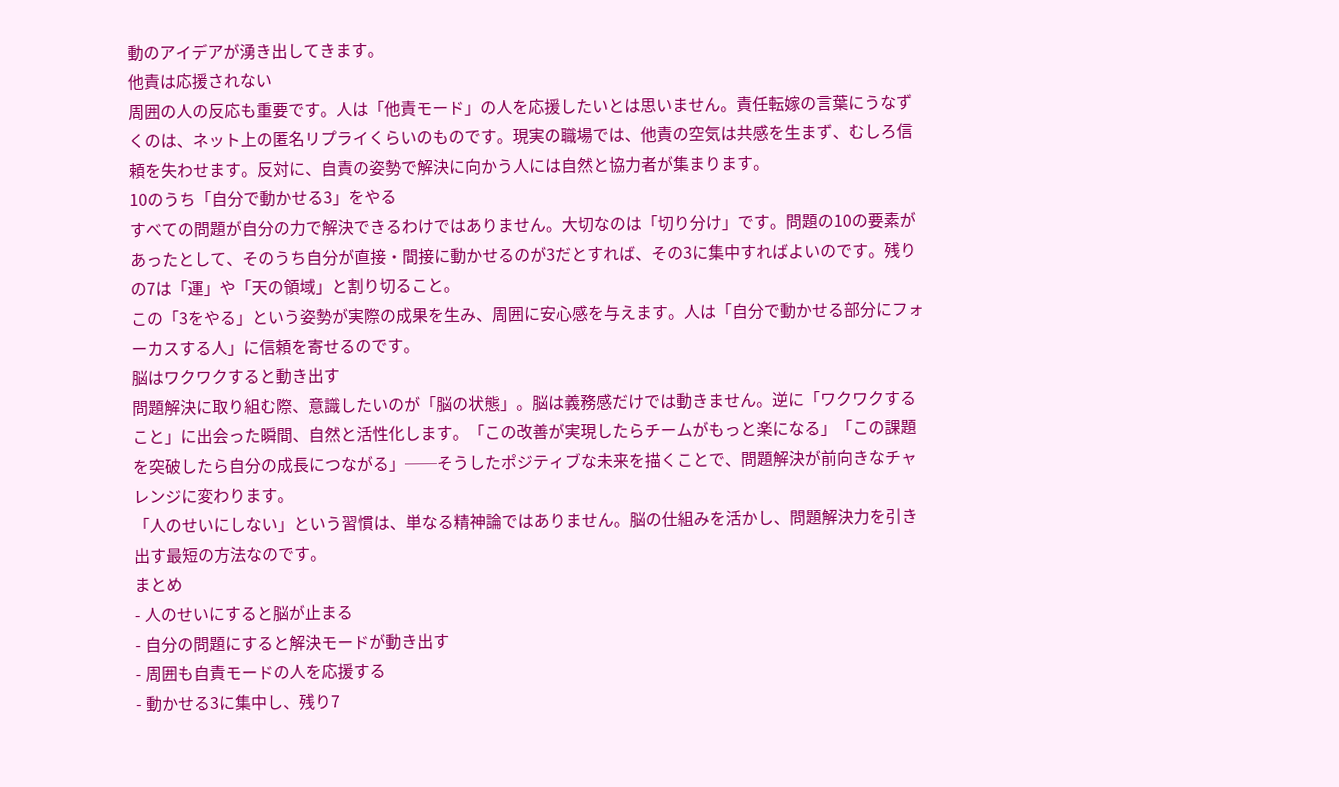動のアイデアが湧き出してきます。
他責は応援されない
周囲の人の反応も重要です。人は「他責モード」の人を応援したいとは思いません。責任転嫁の言葉にうなずくのは、ネット上の匿名リプライくらいのものです。現実の職場では、他責の空気は共感を生まず、むしろ信頼を失わせます。反対に、自責の姿勢で解決に向かう人には自然と協力者が集まります。
10のうち「自分で動かせる3」をやる
すべての問題が自分の力で解決できるわけではありません。大切なのは「切り分け」です。問題の10の要素があったとして、そのうち自分が直接・間接に動かせるのが3だとすれば、その3に集中すればよいのです。残りの7は「運」や「天の領域」と割り切ること。
この「3をやる」という姿勢が実際の成果を生み、周囲に安心感を与えます。人は「自分で動かせる部分にフォーカスする人」に信頼を寄せるのです。
脳はワクワクすると動き出す
問題解決に取り組む際、意識したいのが「脳の状態」。脳は義務感だけでは動きません。逆に「ワクワクすること」に出会った瞬間、自然と活性化します。「この改善が実現したらチームがもっと楽になる」「この課題を突破したら自分の成長につながる」──そうしたポジティブな未来を描くことで、問題解決が前向きなチャレンジに変わります。
「人のせいにしない」という習慣は、単なる精神論ではありません。脳の仕組みを活かし、問題解決力を引き出す最短の方法なのです。
まとめ
- 人のせいにすると脳が止まる
- 自分の問題にすると解決モードが動き出す
- 周囲も自責モードの人を応援する
- 動かせる3に集中し、残り7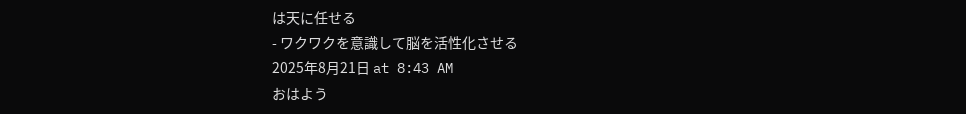は天に任せる
- ワクワクを意識して脳を活性化させる
2025年8月21日 at 8:43 AM
おはよう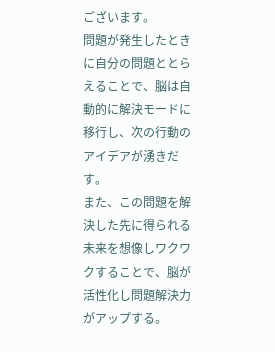ございます。
問題が発生したときに自分の問題ととらえることで、脳は自動的に解決モードに移行し、次の行動のアイデアが湧きだす。
また、この問題を解決した先に得られる未来を想像しワクワクすることで、脳が活性化し問題解決力がアップする。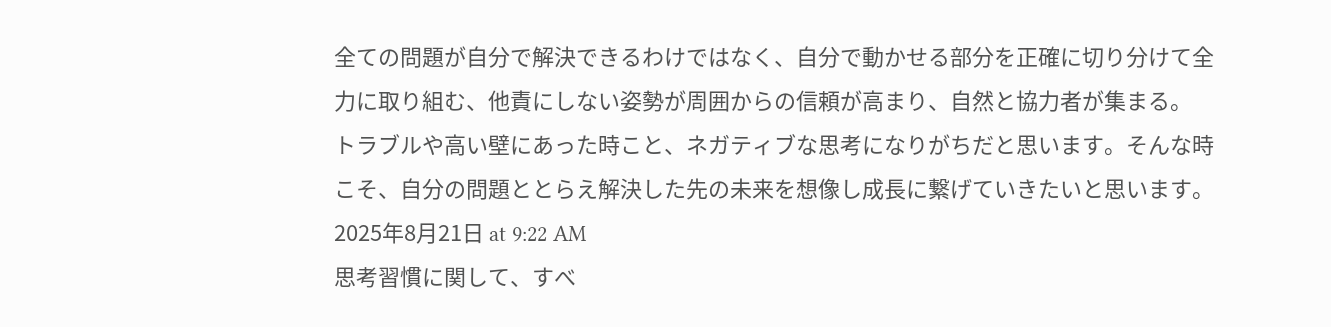全ての問題が自分で解決できるわけではなく、自分で動かせる部分を正確に切り分けて全力に取り組む、他責にしない姿勢が周囲からの信頼が高まり、自然と協力者が集まる。
トラブルや高い壁にあった時こと、ネガティブな思考になりがちだと思います。そんな時こそ、自分の問題ととらえ解決した先の未来を想像し成長に繋げていきたいと思います。
2025年8月21日 at 9:22 AM
思考習慣に関して、すべ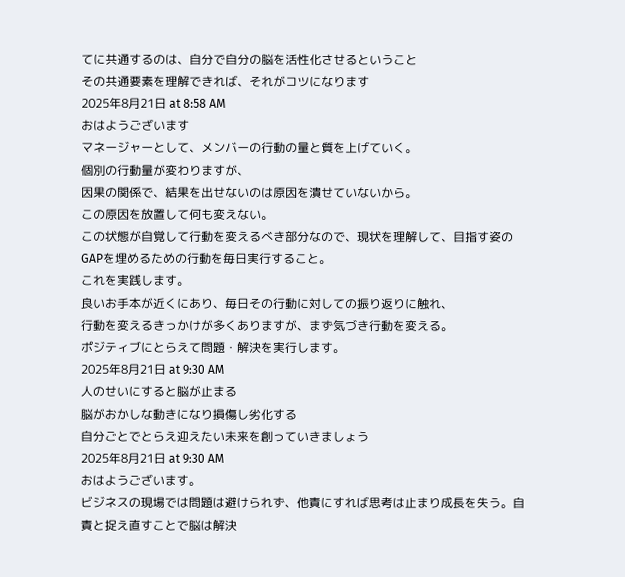てに共通するのは、自分で自分の脳を活性化させるということ
その共通要素を理解できれば、それがコツになります
2025年8月21日 at 8:58 AM
おはようございます
マネージャーとして、メンバーの行動の量と質を上げていく。
個別の行動量が変わりますが、
因果の関係で、結果を出せないのは原因を潰せていないから。
この原因を放置して何も変えない。
この状態が自覚して行動を変えるべき部分なので、現状を理解して、目指す姿のGAPを埋めるための行動を毎日実行すること。
これを実践します。
良いお手本が近くにあり、毎日その行動に対しての振り返りに触れ、
行動を変えるきっかけが多くありますが、まず気づき行動を変える。
ポジティブにとらえて問題・解決を実行します。
2025年8月21日 at 9:30 AM
人のせいにすると脳が止まる
脳がおかしな動きになり損傷し劣化する
自分ごとでとらえ迎えたい未来を創っていきましょう
2025年8月21日 at 9:30 AM
おはようございます。
ビジネスの現場では問題は避けられず、他責にすれば思考は止まり成長を失う。自責と捉え直すことで脳は解決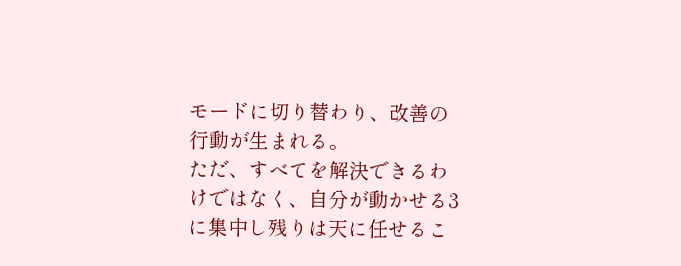モードに切り替わり、改善の行動が生まれる。
ただ、すべてを解決できるわけではなく、自分が動かせる3に集中し残りは天に任せるこ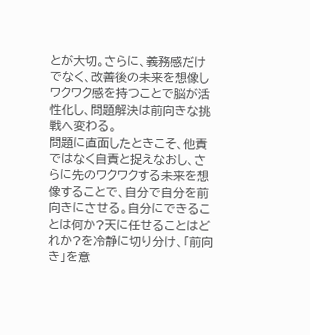とが大切。さらに、義務感だけでなく、改善後の未来を想像しワクワク感を持つことで脳が活性化し、問題解決は前向きな挑戦へ変わる。
問題に直面したときこそ、他責ではなく自責と捉えなおし、さらに先のワクワクする未来を想像することで、自分で自分を前向きにさせる。自分にできることは何か?天に任せることはどれか?を冷静に切り分け、「前向き」を意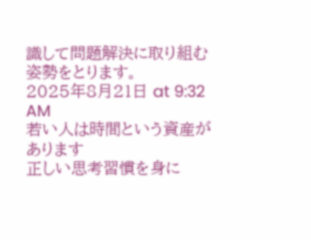識して問題解決に取り組む姿勢をとります。
2025年8月21日 at 9:32 AM
若い人は時間という資産があります
正しい思考習慣を身に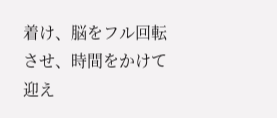着け、脳をフル回転させ、時間をかけて迎え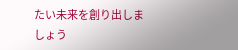たい未来を創り出しましょう